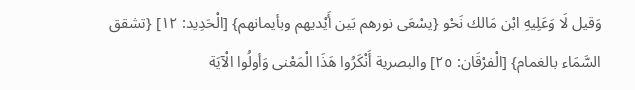وَقيل لَا وَعَلِيهِ ابْن مَالك نَحْو {يسْعَى نورهم بَين أَيْديهم وبأيمانهم} [الْحَدِيد: ١٢] {تشقق السَّمَاء بالغمام} [الْفرْقَان: ٢٥] والبصرية أَنْكَرُوا هَذَا الْمَعْنى وَأولُوا الْآيَة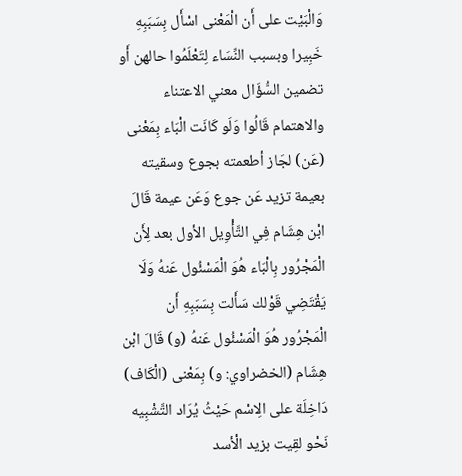وَالْبَيْت على أَن الْمَعْنى اسْأَل بِسَبَبِهِ خَبِيرا وبسبب النِّسَاء لِتَعْلَمُوا حالهن أَو تضمين السُّؤَال معني الاعتناء والاهتمام قَالُوا وَلَو كَانَت الْبَاء بِمَعْنى (عَن) لجَاز أطعمته بجوع وسقيته بعيمة تزيد عَن جوع وَعَن عيمة قَالَ ابْن هِشَام فِي التَّأْوِيل الأول بعد لِأَن الْمَجْرُور بِالْبَاء هُوَ الْمَسْئُول عَنهُ وَلَا يَقْتَضِي قَوْلك سَأَلت بِسَبَبِهِ أَن الْمَجْرُور هُوَ الْمَسْئُول عَنهُ (و) قَالَ ابْن هِشَام (الخضراوي: و) بِمَعْنى (الْكَاف) دَاخِلَة على الِاسْم حَيْثُ يُرَاد التَّشْبِيه نَحْو لقِيت بزيد الْأسد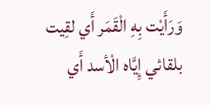وَرَأَيْت بِهِ الْقَمَر أَي لقِيت بلقائي إِيَّاه الْأسد أَي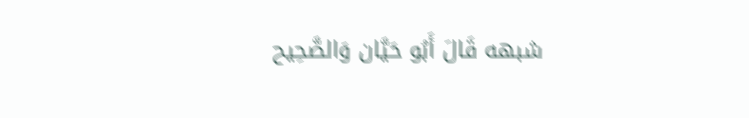شبهه قَالَ أَبُو حَيَّان وَالصَّحِيح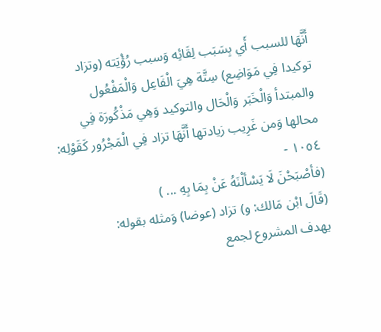أَنَّهَا للسبب أَي بِسَبَب لِقَائِه وَسبب رُؤْيَته (وتزاد توكيدا فِي مَوَاضِع) سِتَّة هِيَ الْفَاعِل وَالْمَفْعُول والمبتدأ وَالْخَبَر وَالْحَال والتوكيد وَهِي مَذْكُورَة فِي محالها وَمن غَرِيب زيادتها أَنَّهَا تزاد فِي الْمَجْرُور كَقَوْلِه: ١٠٥٤ -
(فأصْبَحْنَ لَا يَسْألْنَهُ عَنْ بِمَا بِهِ ... )
(قَالَ ابْن مَالك: و) تزاد (عوضا) وَمثله بقوله:
يهدف المشروع لجمع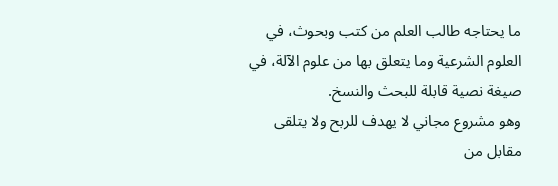ما يحتاجه طالب العلم من كتب وبحوث، في العلوم الشرعية وما يتعلق بها من علوم الآلة، في صيغة نصية قابلة للبحث والنسخ.
وهو مشروع مجاني لا يهدف للربح ولا يتلقى مقابل من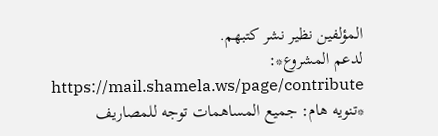المؤلفين نظير نشر كتبهم.
لدعم المشروع*: https://mail.shamela.ws/page/contribute
*تنويه هام: جميع المساهمات توجه للمصاريف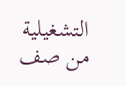التشغيلية من صف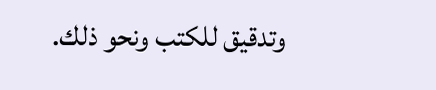وتدقيق للكتب ونحو ذلك.